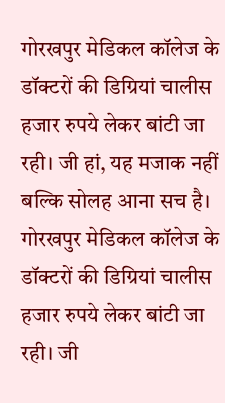गोरखपुर मेडिकल कॉलेज के डॉक्टरों की डिग्रियां चालीस हजार रुपये लेकर बांटी जा रही। जी हां, यह मजाक नहीं बल्कि सोलह आना सच है।
गोरखपुर मेडिकल कॉलेज के डॉक्टरों की डिग्रियां चालीस हजार रुपये लेकर बांटी जा रही। जी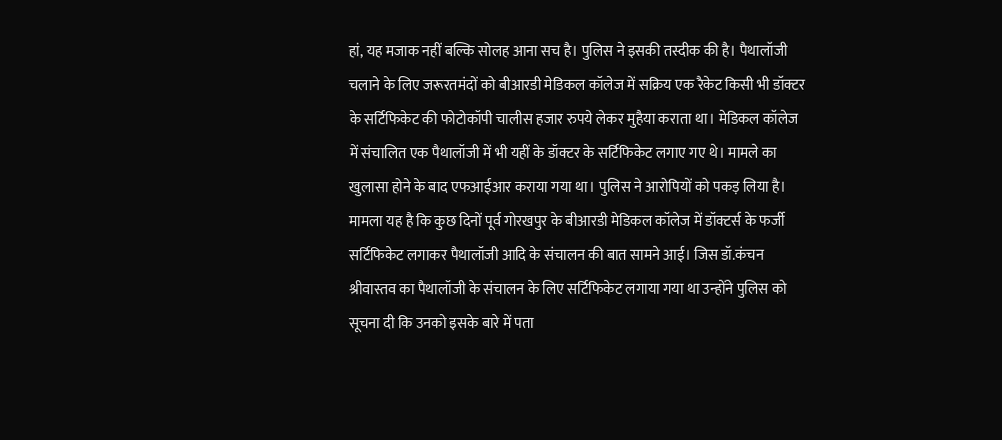हां, यह मजाक नहीं बल्कि सोलह आना सच है। पुलिस ने इसकी तस्दीक की है। पैथालॉजी चलाने के लिए जरूरतमंदों को बीआरडी मेडिकल कॉलेज में सक्रिय एक रैकेट किसी भी डॉक्टर के सर्टिफिकेट की फोटोकॉपी चालीस हजार रुपये लेकर मुहैया कराता था। मेडिकल कॉलेज में संचालित एक पैथालॉजी में भी यहीं के डॉक्टर के सर्टिफिकेट लगाए गए थे। मामले का खुलासा होने के बाद एफआईआर कराया गया था। पुलिस ने आरोपियों को पकड़ लिया है।
मामला यह है कि कुछ दिनों पूर्व गोरखपुर के बीआरडी मेडिकल कॉलेज में डॉक्टर्स के फर्जी सर्टिफिकेट लगाकर पैथालॉजी आदि के संचालन की बात सामने आई। जिस डॉ.कंचन श्रीवास्तव का पैथालॉजी के संचालन के लिए सर्टिफिकेट लगाया गया था उन्होंने पुलिस को सूचना दी कि उनको इसके बारे में पता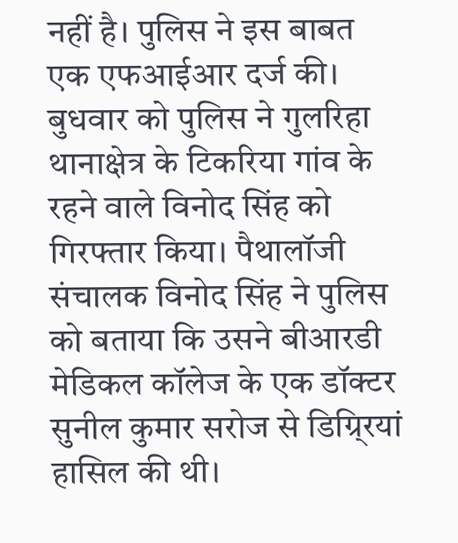नहीं है। पुलिस ने इस बाबत एक एफआईआर दर्ज की।
बुधवार को पुलिस ने गुलरिहा थानाक्षेत्र के टिकरिया गांव के रहने वाले विनोद सिंह को गिरफ्तार किया। पैथालॉजी संचालक विनोद सिंह ने पुलिस को बताया कि उसने बीआरडी मेडिकल कॉलेज के एक डॉक्टर सुनील कुमार सरोज से डिग्र्रियां हासिल की थी।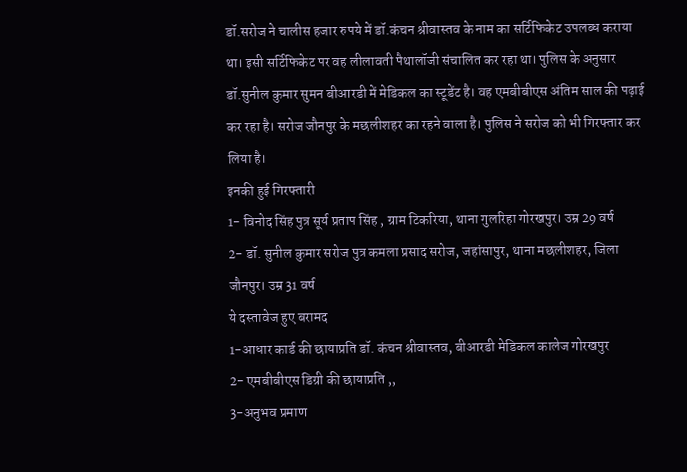डॉ.सरोज ने चालीस हजार रुपये में डॉ.कंचन श्रीवास्तव के नाम का सर्टिफिकेट उपलब्ध कराया था। इसी सर्टिफिकेट पर वह लीलावती पैथालॉजी संचालित कर रहा था। पुलिस के अनुसार डॉ.सुनील कुमार सुमन बीआरडी में मेडिकल का स्टूडेंट है। वह एमबीबीएस अंतिम साल की पढ़ाई कर रहा है। सरोज जौनपुर के मछलीशहर का रहने वाला है। पुलिस ने सरोज को भी गिरफ्तार कर लिया है।
इनकी हुई गिरफ्तारी
1- विनोद सिंह पुत्र सूर्य प्रताप सिंह , ग्राम टिकरिया, थाना गुलरिहा गोरखपुर। उम्र 29 वर्ष
2- डॉ. सुनील कुमार सरोज पुत्र कमला प्रसाद सरोज, जहांसापुर, थाना मछलीशहर, जिला जौनपुर। उम्र 31 वर्ष
ये दस्तावेज हुए बरामद
1-आधार कार्ड की छायाप्रति डॉ. कंचन श्रीवास्तव, बीआरडी मेडिकल कालेज गोरखपुर
2- एमबीबीएस डिग्री की छायाप्रति ,,
3-अनुभव प्रमाण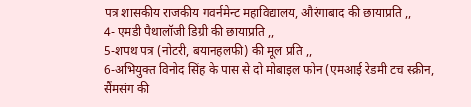पत्र शासकीय राजकीय गवर्नमेन्ट महाविद्यालय, औरंगाबाद की छायाप्रति ,,
4- एमडी पैथालॉजी डिग्री की छायाप्रति ,,
5-शपथ पत्र (नोटरी, बयानहलफी) की मूल प्रति ,,
6-अभियुक्त विनोद सिंह के पास से दो मोबाइल फोन (एमआई रेडमी टच स्क्रीन, सैंमसंग की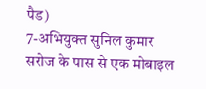पैड)
7-अभियुक्त सुनिल कुमार सरोज के पास से एक मोबाइल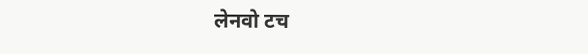लेनवो टच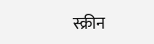स्क्रीन